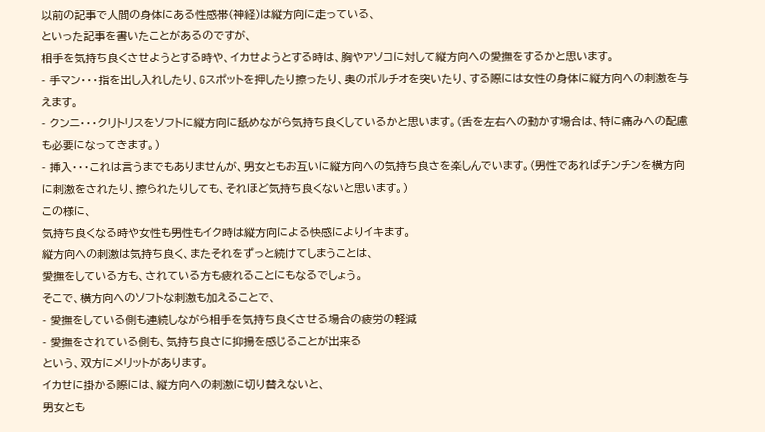以前の記事で人間の身体にある性感帯(神経)は縦方向に走っている、
といった記事を書いたことがあるのですが、
相手を気持ち良くさせようとする時や、イカせようとする時は、胸やアソコに対して縦方向への愛撫をするかと思います。
- 手マン・・・指を出し入れしたり、Gスポットを押したり擦ったり、奥のボルチオを突いたり、する際には女性の身体に縦方向への刺激を与えます。
- クンニ・・・クリトリスをソフトに縦方向に舐めながら気持ち良くしているかと思います。(舌を左右への動かす場合は、特に痛みへの配慮も必要になってきます。)
- 挿入・・・これは言うまでもありませんが、男女ともお互いに縦方向への気持ち良さを楽しんでいます。(男性であればチンチンを横方向に刺激をされたり、擦られたりしても、それほど気持ち良くないと思います。)
この様に、
気持ち良くなる時や女性も男性もイク時は縦方向による快感によりイキます。
縦方向への刺激は気持ち良く、またそれをずっと続けてしまうことは、
愛撫をしている方も、されている方も疲れることにもなるでしょう。
そこで、横方向へのソフトな刺激も加えることで、
- 愛撫をしている側も連続しながら相手を気持ち良くさせる場合の疲労の軽減
- 愛撫をされている側も、気持ち良さに抑揚を感じることが出来る
という、双方にメリットがあります。
イカせに掛かる際には、縦方向への刺激に切り替えないと、
男女とも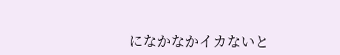になかなかイカないと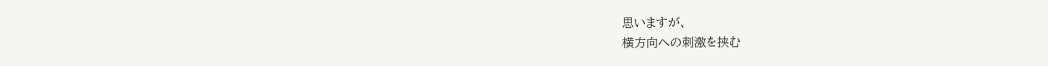思いますが、
横方向への刺激を挟む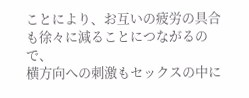ことにより、お互いの疲労の具合も徐々に減ることにつながるので、
横方向への刺激もセックスの中に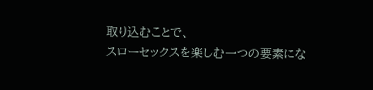取り込むことで、
スローセックスを楽しむ一つの要素にな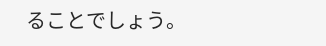ることでしょう。